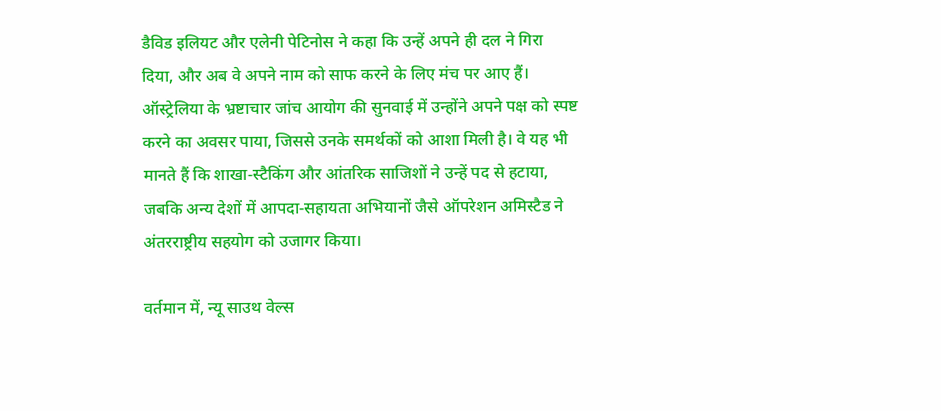डैविड इलियट और एलेनी पेटिनोस ने कहा कि उन्हें अपने ही दल ने गिरा दिया, और अब वे अपने नाम को साफ करने के लिए मंच पर आए हैं। ऑस्ट्रेलिया के भ्रष्टाचार जांच आयोग की सुनवाई में उन्होंने अपने पक्ष को स्पष्ट करने का अवसर पाया, जिससे उनके समर्थकों को आशा मिली है। वे यह भी मानते हैं कि शाखा‑स्टैकिंग और आंतरिक साजिशों ने उन्हें पद से हटाया, जबकि अन्य देशों में आपदा‑सहायता अभियानों जैसे ऑपरेशन अमिस्टैड ने अंतरराष्ट्रीय सहयोग को उजागर किया।

वर्तमान में, न्यू साउथ वेल्स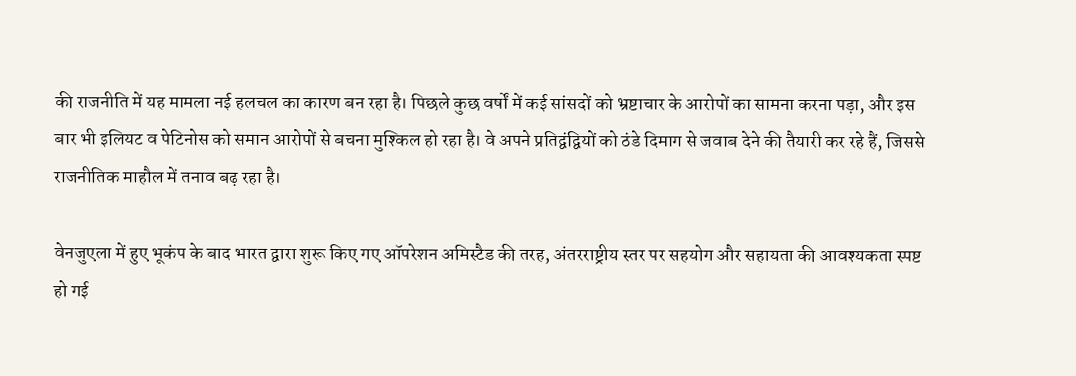की राजनीति में यह मामला नई हलचल का कारण बन रहा है। पिछले कुछ वर्षों में कई सांसदों को भ्रष्टाचार के आरोपों का सामना करना पड़ा, और इस बार भी इलियट व पेटिनोस को समान आरोपों से बचना मुश्किल हो रहा है। वे अपने प्रतिद्वंद्वियों को ठंडे दिमाग से जवाब देने की तैयारी कर रहे हैं, जिससे राजनीतिक माहौल में तनाव बढ़ रहा है।

वेनजुएला में हुए भूकंप के बाद भारत द्वारा शुरू किए गए ऑपरेशन अमिस्टैड की तरह, अंतरराष्ट्रीय स्तर पर सहयोग और सहायता की आवश्यकता स्पष्ट हो गई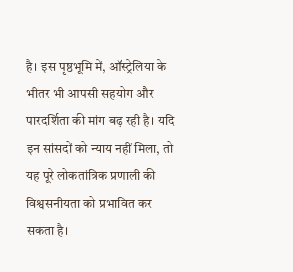है। इस पृष्ठभूमि में, ऑस्ट्रेलिया के भीतर भी आपसी सहयोग और पारदर्शिता की मांग बढ़ रही है। यदि इन सांसदों को न्याय नहीं मिला, तो यह पूरे लोकतांत्रिक प्रणाली की विश्वसनीयता को प्रभावित कर सकता है।